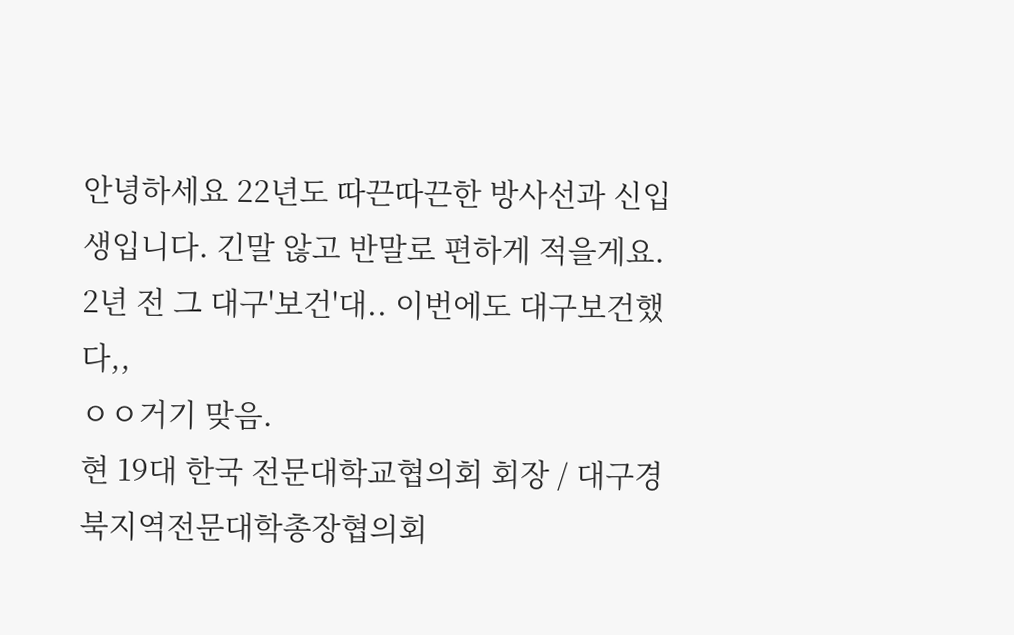안녕하세요 22년도 따끈따끈한 방사선과 신입생입니다. 긴말 않고 반말로 편하게 적을게요.
2년 전 그 대구'보건'대.. 이번에도 대구보건했다,,
ㅇㅇ거기 맞음.
현 19대 한국 전문대학교협의회 회장 / 대구경북지역전문대학총장협의회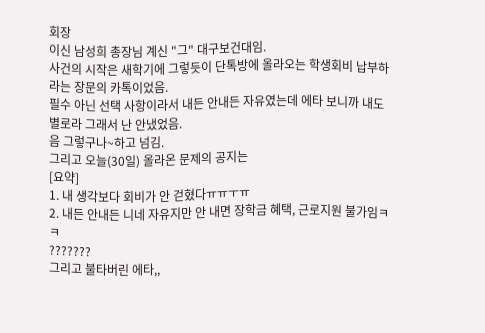회장
이신 남성희 총장님 계신 "그" 대구보건대임.
사건의 시작은 새학기에 그렇듯이 단톡방에 올라오는 학생회비 납부하라는 장문의 카톡이었음.
필수 아닌 선택 사항이라서 내든 안내든 자유였는데 에타 보니까 내도 별로라 그래서 난 안냈었음.
음 그렇구나~하고 넘김.
그리고 오늘(30일) 올라온 문제의 공지는
[요약]
1. 내 생각보다 회비가 안 걷혔다ㅠㅠㅜㅠ
2. 내든 안내든 니네 자유지만 안 내면 장학금 혜택, 근로지원 불가임ㅋㅋ
???????
그리고 불타버린 에타,,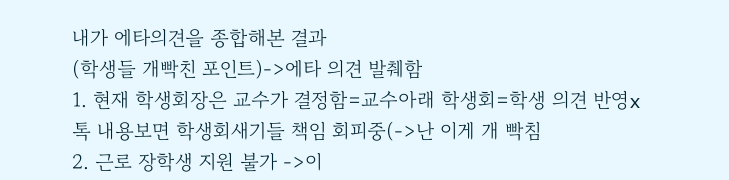내가 에타의견을 종합해본 결과
(학생들 개빡친 포인트)->에타 의견 발췌함
1. 현재 학생회장은 교수가 결정함=교수아래 학생회=학생 의견 반영x
톡 내용보면 학생회새기들 책임 회피중(->난 이게 개 빡침
2. 근로 장학생 지원 불가 ->이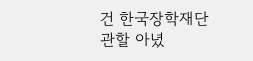건 한국장학재단관할 아녔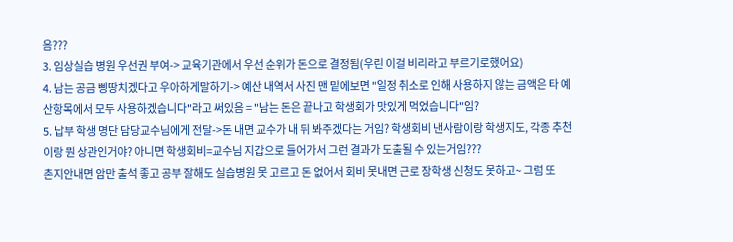음???
3. 임상실습 병원 우선권 부여-> 교육기관에서 우선 순위가 돈으로 결정됨(우린 이걸 비리라고 부르기로했어요)
4. 남는 공금 삥땅치겠다고 우아하게말하기-> 예산 내역서 사진 맨 밑에보면 "일정 취소로 인해 사용하지 않는 금액은 타 예산항목에서 모두 사용하겠습니다"라고 써있음 = "남는 돈은 끝나고 학생회가 맛있게 먹었습니다"임?
5. 납부 학생 명단 담당교수님에게 전달->돈 내면 교수가 내 뒤 봐주겠다는 거임? 학생회비 낸사람이랑 학생지도, 각종 추천이랑 뭔 상관인거야? 아니면 학생회비=교수님 지갑으로 들어가서 그런 결과가 도출될 수 있는거임???
촌지안내면 암만 출석 좋고 공부 잘해도 실습병원 못 고르고 돈 없어서 회비 못내면 근로 장학생 신청도 못하고~ 그럼 또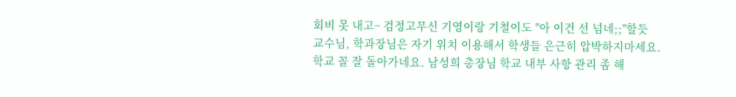회비 못 내고~ 검정고무신 기영이랑 기철이도 "아 이건 선 넘네;;"할듯
교수님, 학과장님은 자기 위치 이용해서 학생들 은근히 압박하지마세요.
학교 꼴 잘 돌아가네요. 남성희 총장님 학교 내부 사항 관리 좀 해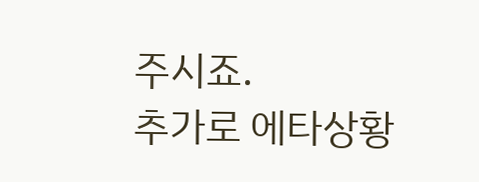주시죠.
추가로 에타상황